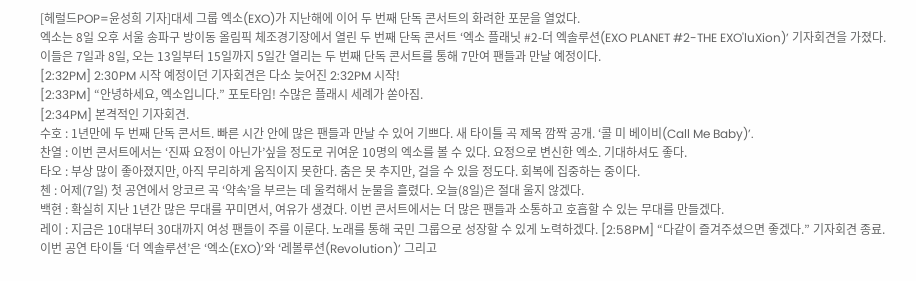[헤럴드POP=윤성희 기자]대세 그룹 엑소(EXO)가 지난해에 이어 두 번째 단독 콘서트의 화려한 포문을 열었다.
엑소는 8일 오후 서울 송파구 방이동 올림픽 체조경기장에서 열린 두 번째 단독 콘서트 ‘엑소 플래닛 #2-더 엑솔루션(EXO PLANET #2-THE EXO'luXion)’ 기자회견을 가졌다.
이들은 7일과 8일, 오는 13일부터 15일까지 5일간 열리는 두 번째 단독 콘서트를 통해 7만여 팬들과 만날 예정이다.
[2:32PM] 2:30PM 시작 예정이던 기자회견은 다소 늦어진 2:32PM 시작!
[2:33PM] “안녕하세요, 엑소입니다.” 포토타임! 수많은 플래시 세례가 쏟아짐.
[2:34PM] 본격적인 기자회견.
수호 : 1년만에 두 번째 단독 콘서트. 빠른 시간 안에 많은 팬들과 만날 수 있어 기쁘다. 새 타이틀 곡 제목 깜짝 공개. ‘콜 미 베이비(Call Me Baby)’.
찬열 : 이번 콘서트에서는 ‘진짜 요정이 아닌가’싶을 정도로 귀여운 10명의 엑소를 볼 수 있다. 요정으로 변신한 엑소. 기대하셔도 좋다.
타오 : 부상 많이 좋아졌지만, 아직 무리하게 움직이지 못한다. 춤은 못 추지만, 걸을 수 있을 정도다. 회복에 집중하는 중이다.
첸 : 어제(7일) 첫 공연에서 앙코르 곡 ‘약속’을 부르는 데 울컥해서 눈물을 흘렸다. 오늘(8일)은 절대 울지 않겠다.
백현 : 확실히 지난 1년간 많은 무대를 꾸미면서, 여유가 생겼다. 이번 콘서트에서는 더 많은 팬들과 소통하고 호흡할 수 있는 무대를 만들겠다.
레이 : 지금은 10대부터 30대까지 여성 팬들이 주를 이룬다. 노래를 통해 국민 그룹으로 성장할 수 있게 노력하겠다. [2:58PM] “다같이 즐겨주셨으면 좋겠다.” 기자회견 종료.
이번 공연 타이틀 ‘더 엑솔루션’은 ‘엑소(EXO)’와 ‘레볼루션(Revolution)’ 그리고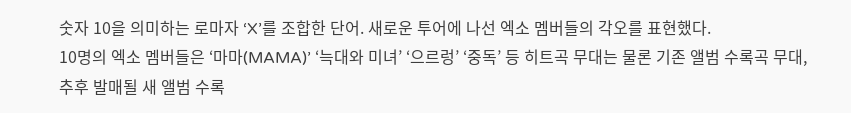숫자 10을 의미하는 로마자 ‘X’를 조합한 단어. 새로운 투어에 나선 엑소 멤버들의 각오를 표현했다.
10명의 엑소 멤버들은 ‘마마(MAMA)’ ‘늑대와 미녀’ ‘으르렁’ ‘중독’ 등 히트곡 무대는 물론 기존 앨범 수록곡 무대, 추후 발매될 새 앨범 수록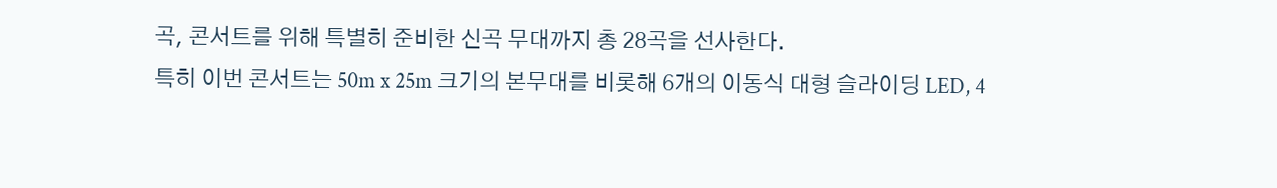곡, 콘서트를 위해 특별히 준비한 신곡 무대까지 총 28곡을 선사한다.
특히 이번 콘서트는 50m x 25m 크기의 본무대를 비롯해 6개의 이동식 대형 슬라이딩 LED, 4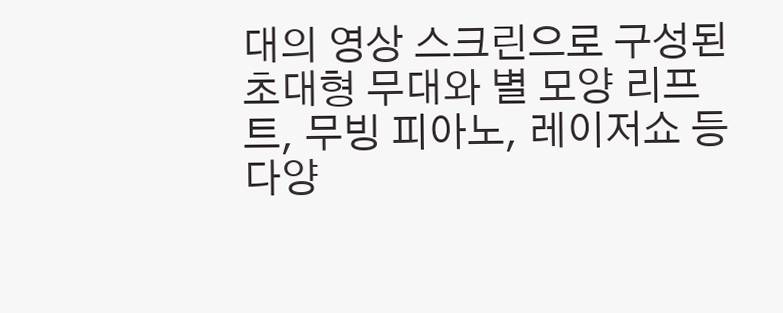대의 영상 스크린으로 구성된 초대형 무대와 별 모양 리프트, 무빙 피아노, 레이저쇼 등 다양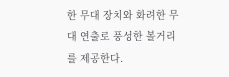한 무대 장치와 화려한 무대 연출로 풍성한 볼거리를 제공한다.